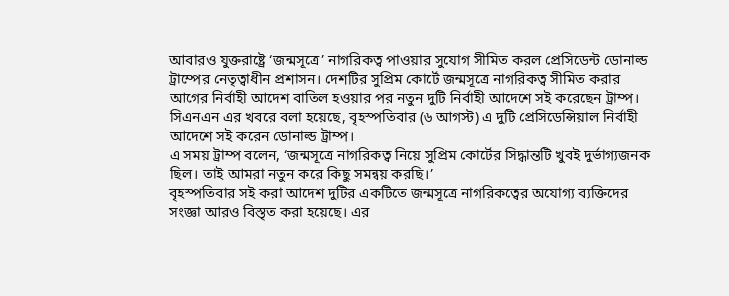আবারও যুক্তরাষ্ট্রে ‘জন্মসূত্রে’ নাগরিকত্ব পাওয়ার সুযোগ সীমিত করল প্রেসিডেন্ট ডোনাল্ড ট্রাম্পের নেতৃত্বাধীন প্রশাসন। দেশটির সুপ্রিম কোর্টে জন্মসূত্রে নাগরিকত্ব সীমিত করার আগের নির্বাহী আদেশ বাতিল হওয়ার পর নতুন দুটি নির্বাহী আদেশে সই করেছেন ট্রাম্প।
সিএনএন এর খবরে বলা হয়েছে, বৃহস্পতিবার (৬ আগস্ট) এ দুটি প্রেসিডেন্সিয়াল নির্বাহী আদেশে সই করেন ডোনাল্ড ট্রাম্প।
এ সময় ট্রাম্প বলেন, ‘জন্মসূত্রে নাগরিকত্ব নিয়ে সুপ্রিম কোর্টের সিদ্ধান্তটি খুবই দুর্ভাগ্যজনক ছিল। তাই আমরা নতুন করে কিছু সমন্বয় করছি।’
বৃহস্পতিবার সই করা আদেশ দুটির একটিতে জন্মসূত্রে নাগরিকত্বের অযোগ্য ব্যক্তিদের সংজ্ঞা আরও বিস্তৃত করা হয়েছে। এর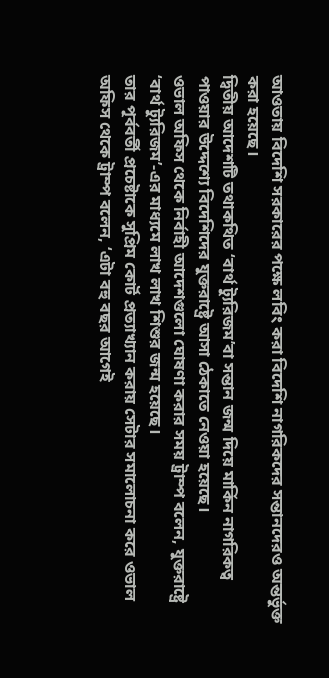আওতায় বিদেশি সরকারের পক্ষে লবিং করা বিদেশি নাগরিকদের সন্তানদেরও অন্তর্ভুক্ত করা হয়েছে।
দ্বিতীয় আদেশটি তথাকথিত ‘বার্থ ট্যুরিজম’বা সন্তান জন্ম দিয়ে মার্কিন নাগরিকত্ব পাওয়ার উদ্দেশ্যে বিদেশিদের যুক্তরাষ্ট্রে আসা ঠেকাতে নেওয়া হয়েছে।
ওভাল অফিস থেকে নির্বাহী আদেশগুলো ঘোষণা করার সময় ট্রাম্প বলেন, যুক্তরাষ্ট্রে ‘বার্থ ট্যুরিজম’-এর মাধ্যমে লাখ লাখ শিশুর জন্ম হয়েছে।
তার পূর্ববর্তী প্রচেষ্টাকে সুপ্রিম কোর্ট প্রত্যাখ্যান করায় সেটার সমালোচনা করে ওভাল অফিস থেকে ট্রাম্প বলেন, ‘এটা বহু বছর আগেই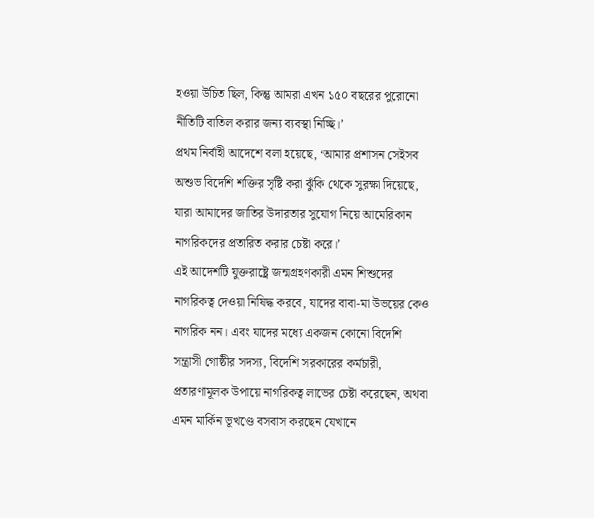হওয়া উচিত ছিল, কিন্তু আমরা এখন ১৫০ বছরের পুরোনো নীতিটি বাতিল করার জন্য ব্যবস্থা নিচ্ছি।’
প্রথম নির্বাহী আদেশে বলা হয়েছে, ‘আমার প্রশাসন সেইসব অশুভ বিদেশি শক্তির সৃষ্টি করা ঝুঁকি থেকে সুরক্ষা দিয়েছে, যারা আমাদের জাতির উদারতার সুযোগ নিয়ে আমেরিকান নাগরিকদের প্রতারিত করার চেষ্টা করে।’
এই আদেশটি যুক্তরাষ্ট্রে জন্মগ্রহণকারী এমন শিশুদের নাগরিকত্ব দেওয়া নিষিদ্ধ করবে, যাদের বাবা-মা উভয়ের কেও নাগরিক নন। এবং যাদের মধ্যে একজন কোনো বিদেশি সন্ত্রাসী গোষ্ঠীর সদস্য, বিদেশি সরকারের কর্মচারী, প্রতারণামূলক উপায়ে নাগরিকত্ব লাভের চেষ্টা করেছেন, অথবা এমন মার্কিন ভূখণ্ডে বসবাস করছেন যেখানে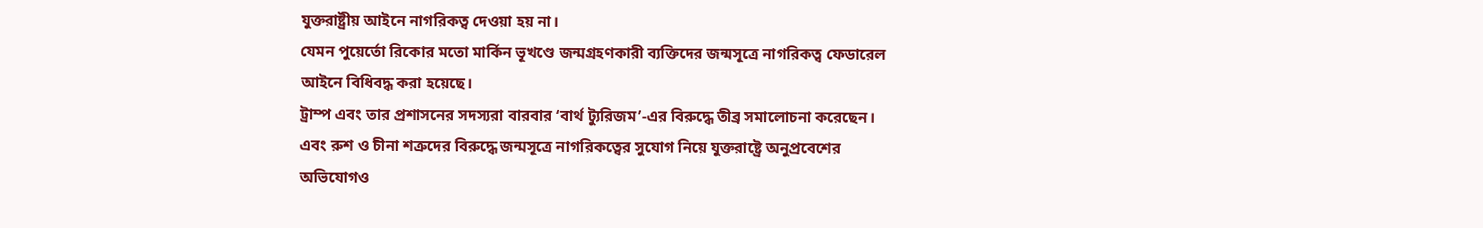যুক্তরাষ্ট্রীয় আইনে নাগরিকত্ব দেওয়া হয় না।
যেমন পুয়ের্তো রিকোর মতো মার্কিন ভূখণ্ডে জন্মগ্রহণকারী ব্যক্তিদের জন্মসূত্রে নাগরিকত্ব ফেডারেল আইনে বিধিবদ্ধ করা হয়েছে।
ট্রাম্প এবং তার প্রশাসনের সদস্যরা বারবার ‘বার্থ ট্যুরিজম’-এর বিরুদ্ধে তীব্র সমালোচনা করেছেন। এবং রুশ ও চীনা শত্রুদের বিরুদ্ধে জন্মসূত্রে নাগরিকত্বের সুযোগ নিয়ে যুক্তরাষ্ট্রে অনুপ্রবেশের অভিযোগও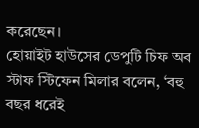করেছেন।
হোয়াইট হাউসের ডেপুটি চিফ অব স্টাফ স্টিফেন মিলার বলেন, ‘বহু বছর ধরেই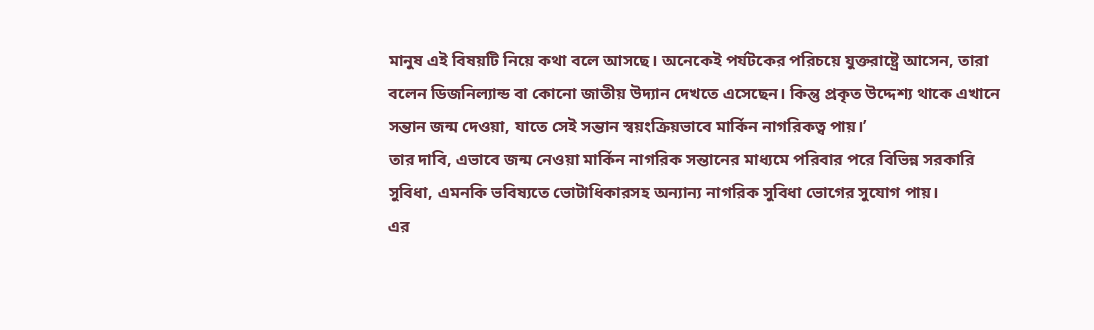মানুষ এই বিষয়টি নিয়ে কথা বলে আসছে। অনেকেই পর্যটকের পরিচয়ে যুক্তরাষ্ট্রে আসেন, তারা বলেন ডিজনিল্যান্ড বা কোনো জাতীয় উদ্যান দেখতে এসেছেন। কিন্তু প্রকৃত উদ্দেশ্য থাকে এখানে সন্তান জন্ম দেওয়া, যাতে সেই সন্তান স্বয়ংক্রিয়ভাবে মার্কিন নাগরিকত্ব পায়।’
তার দাবি, এভাবে জন্ম নেওয়া মার্কিন নাগরিক সন্তানের মাধ্যমে পরিবার পরে বিভিন্ন সরকারি সুবিধা, এমনকি ভবিষ্যতে ভোটাধিকারসহ অন্যান্য নাগরিক সুবিধা ভোগের সুযোগ পায়।
এর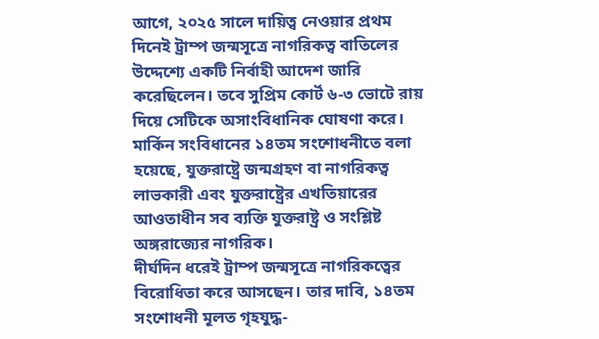আগে, ২০২৫ সালে দায়িত্ব নেওয়ার প্রথম দিনেই ট্রাম্প জন্মসূত্রে নাগরিকত্ব বাতিলের উদ্দেশ্যে একটি নির্বাহী আদেশ জারি করেছিলেন। তবে সুপ্রিম কোর্ট ৬-৩ ভোটে রায় দিয়ে সেটিকে অসাংবিধানিক ঘোষণা করে।
মার্কিন সংবিধানের ১৪তম সংশোধনীতে বলা হয়েছে, যুক্তরাষ্ট্রে জন্মগ্রহণ বা নাগরিকত্ব লাভকারী এবং যুক্তরাষ্ট্রের এখতিয়ারের আওতাধীন সব ব্যক্তি যুক্তরাষ্ট্র ও সংশ্লিষ্ট অঙ্গরাজ্যের নাগরিক।
দীর্ঘদিন ধরেই ট্রাম্প জন্মসূত্রে নাগরিকত্বের বিরোধিতা করে আসছেন। তার দাবি, ১৪তম সংশোধনী মূলত গৃহযুদ্ধ-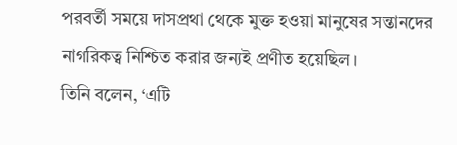পরবর্তী সময়ে দাসপ্রথা থেকে মুক্ত হওয়া মানুষের সন্তানদের নাগরিকত্ব নিশ্চিত করার জন্যই প্রণীত হয়েছিল।
তিনি বলেন, ‘এটি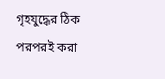গৃহযুদ্ধের ঠিক পরপরই করা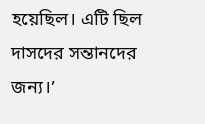হয়েছিল। এটি ছিল দাসদের সন্তানদের জন্য।’